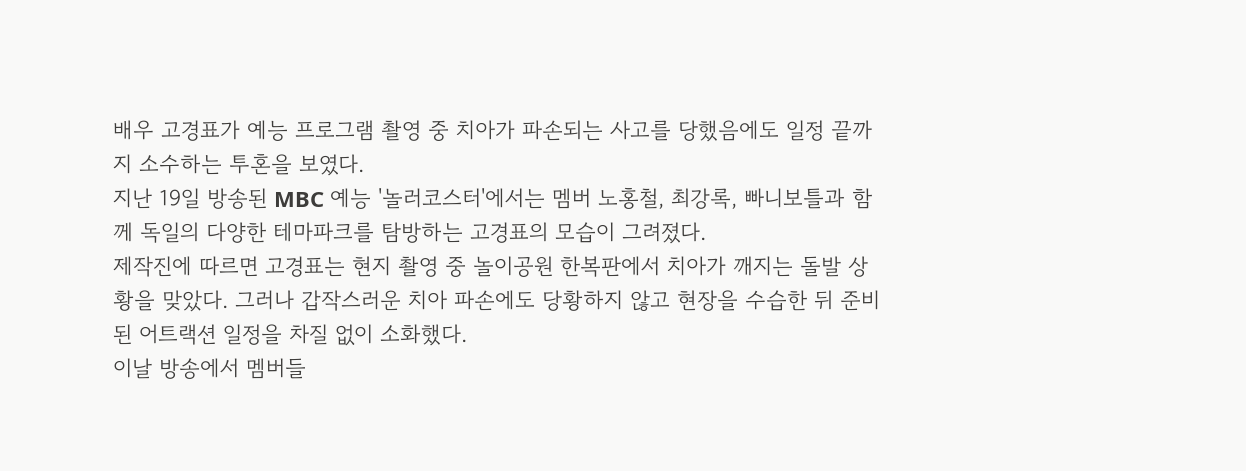배우 고경표가 예능 프로그램 촬영 중 치아가 파손되는 사고를 당했음에도 일정 끝까지 소수하는 투혼을 보였다.
지난 19일 방송된 MBC 예능 '놀러코스터'에서는 멤버 노홍철, 최강록, 빠니보틀과 함께 독일의 다양한 테마파크를 탐방하는 고경표의 모습이 그려졌다.
제작진에 따르면 고경표는 현지 촬영 중 놀이공원 한복판에서 치아가 깨지는 돌발 상황을 맞았다. 그러나 갑작스러운 치아 파손에도 당황하지 않고 현장을 수습한 뒤 준비된 어트랙션 일정을 차질 없이 소화했다.
이날 방송에서 멤버들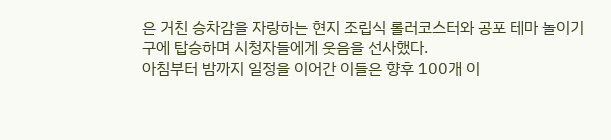은 거친 승차감을 자랑하는 현지 조립식 롤러코스터와 공포 테마 놀이기구에 탑승하며 시청자들에게 웃음을 선사했다.
아침부터 밤까지 일정을 이어간 이들은 향후 100개 이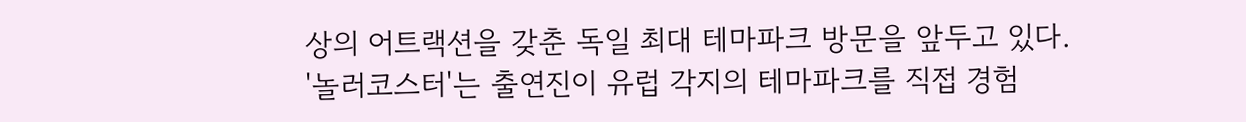상의 어트랙션을 갖춘 독일 최대 테마파크 방문을 앞두고 있다.
'놀러코스터'는 출연진이 유럽 각지의 테마파크를 직접 경험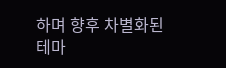하며 향후 차별화된 테마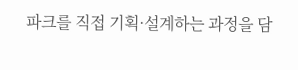파크를 직접 기획·설계하는 과정을 담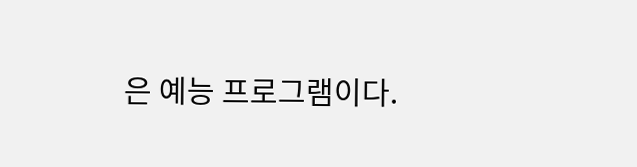은 예능 프로그램이다.